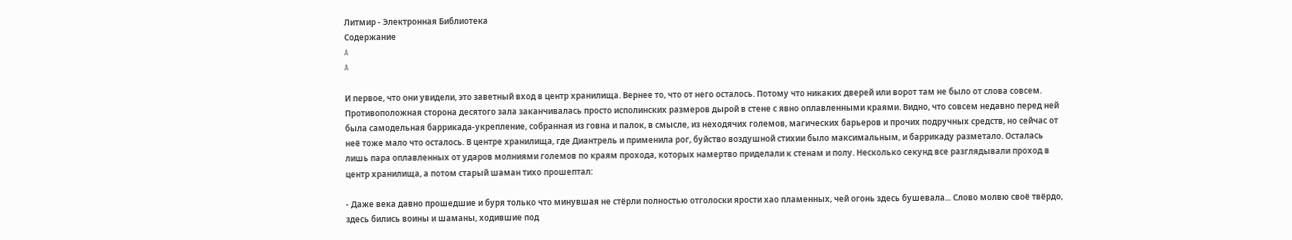Литмир - Электронная Библиотека
Содержание
A
A

И первое, что они увидели, это заветный вход в центр хранилища. Вернее то, что от него осталось. Потому что никаких дверей или ворот там не было от слова совсем. Противоположная сторона десятого зала заканчивалась просто исполинских размеров дырой в стене с явно оплавленными краями. Видно, что совсем недавно перед ней была самодельная баррикада-укрепление, собранная из говна и палок, в смысле, из неходячих големов, магических барьеров и прочих подручных средств, но сейчас от неё тоже мало что осталось. В центре хранилища, где Диантрель и применила рог, буйство воздушной стихии было максимальным, и баррикаду разметало. Осталась лишь пара оплавленных от ударов молниями големов по краям прохода, которых намертво приделали к стенам и полу. Несколько секунд все разглядывали проход в центр хранилища, а потом старый шаман тихо прошептал:

- Даже века давно прошедшие и буря только что минувшая не стёрли полностью отголоски ярости хао пламенных, чей огонь здесь бушевала... Слово молвю своё твёрдо, здесь бились воины и шаманы, ходившие под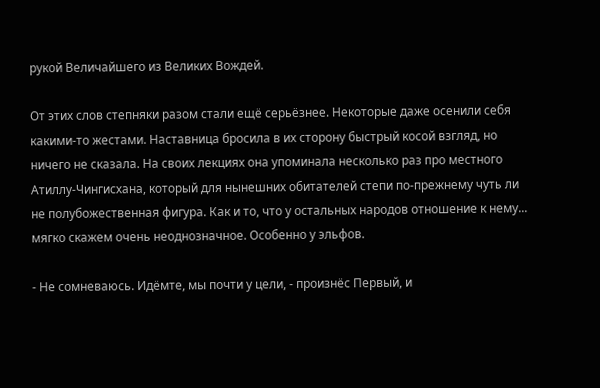рукой Величайшего из Великих Вождей.

От этих слов степняки разом стали ещё серьёзнее. Некоторые даже осенили себя какими-то жестами. Наставница бросила в их сторону быстрый косой взгляд, но ничего не сказала. На своих лекциях она упоминала несколько раз про местного Атиллу-Чингисхана, который для нынешних обитателей степи по-прежнему чуть ли не полубожественная фигура. Как и то, что у остальных народов отношение к нему... мягко скажем очень неоднозначное. Особенно у эльфов.

- Не сомневаюсь. Идёмте, мы почти у цели, - произнёс Первый, и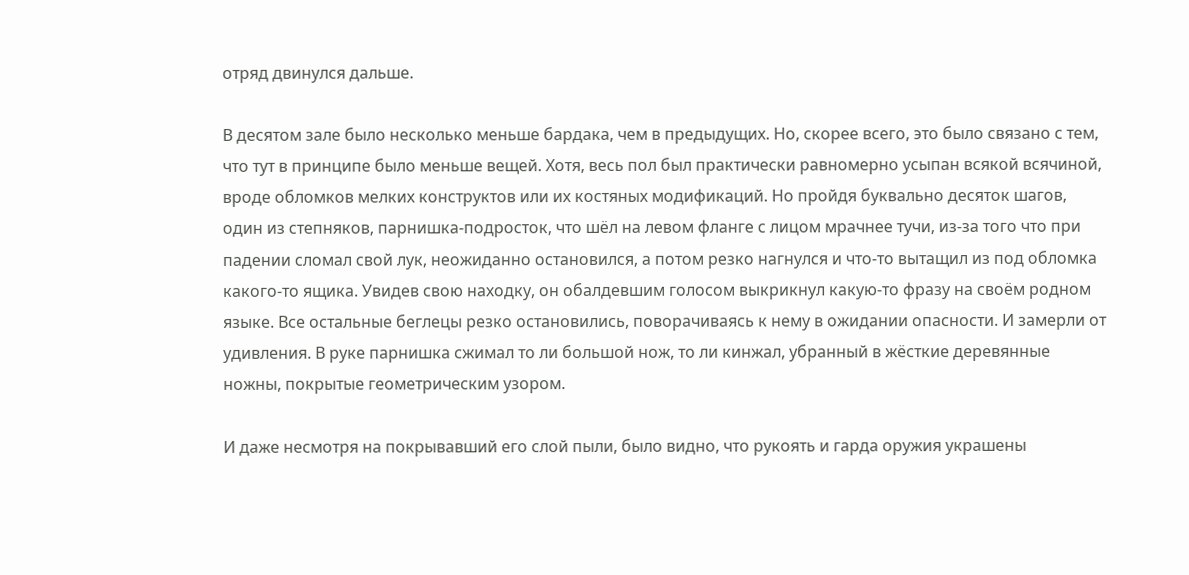отряд двинулся дальше.

В десятом зале было несколько меньше бардака, чем в предыдущих. Но, скорее всего, это было связано с тем, что тут в принципе было меньше вещей. Хотя, весь пол был практически равномерно усыпан всякой всячиной, вроде обломков мелких конструктов или их костяных модификаций. Но пройдя буквально десяток шагов, один из степняков, парнишка-подросток, что шёл на левом фланге с лицом мрачнее тучи, из-за того что при падении сломал свой лук, неожиданно остановился, а потом резко нагнулся и что-то вытащил из под обломка какого-то ящика. Увидев свою находку, он обалдевшим голосом выкрикнул какую-то фразу на своём родном языке. Все остальные беглецы резко остановились, поворачиваясь к нему в ожидании опасности. И замерли от удивления. В руке парнишка сжимал то ли большой нож, то ли кинжал, убранный в жёсткие деревянные ножны, покрытые геометрическим узором.

И даже несмотря на покрывавший его слой пыли, было видно, что рукоять и гарда оружия украшены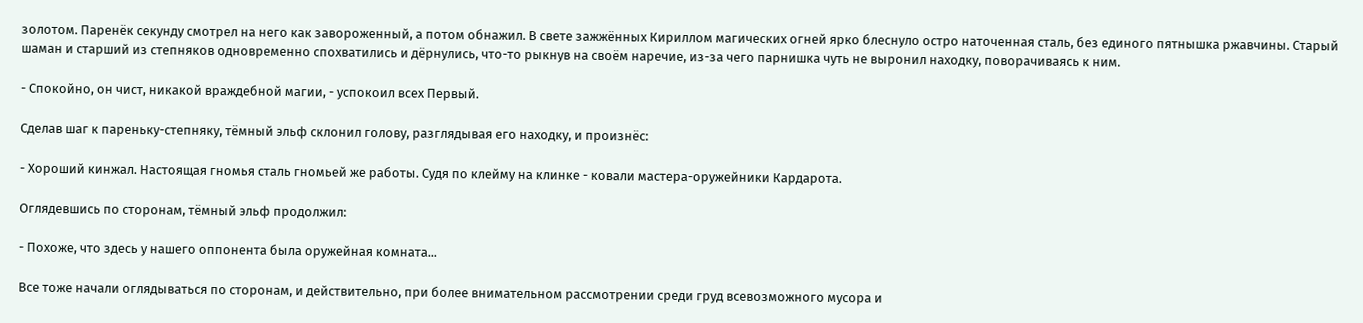золотом. Паренёк секунду смотрел на него как завороженный, а потом обнажил. В свете зажжённых Кириллом магических огней ярко блеснуло остро наточенная сталь, без единого пятнышка ржавчины. Старый шаман и старший из степняков одновременно спохватились и дёрнулись, что-то рыкнув на своём наречие, из-за чего парнишка чуть не выронил находку, поворачиваясь к ним.

- Спокойно, он чист, никакой враждебной магии, - успокоил всех Первый.

Сделав шаг к пареньку-степняку, тёмный эльф склонил голову, разглядывая его находку, и произнёс:

- Хороший кинжал. Настоящая гномья сталь гномьей же работы. Судя по клейму на клинке - ковали мастера-оружейники Кардарота.

Оглядевшись по сторонам, тёмный эльф продолжил:

- Похоже, что здесь у нашего оппонента была оружейная комната...

Все тоже начали оглядываться по сторонам, и действительно, при более внимательном рассмотрении среди груд всевозможного мусора и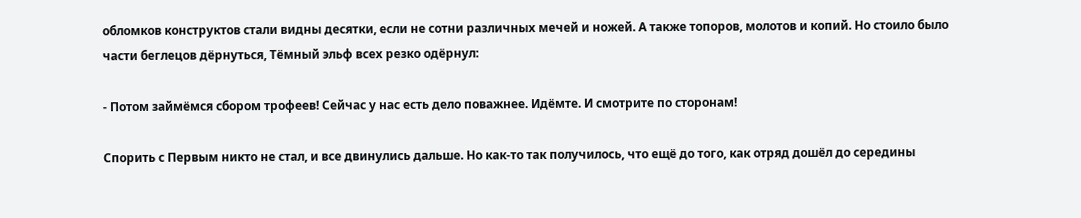обломков конструктов стали видны десятки, если не сотни различных мечей и ножей. А также топоров, молотов и копий. Но стоило было части беглецов дёрнуться, Тёмный эльф всех резко одёрнул:

- Потом займёмся сбором трофеев! Сейчас у нас есть дело поважнее. Идёмте. И смотрите по сторонам!

Спорить с Первым никто не стал, и все двинулись дальше. Но как-то так получилось, что ещё до того, как отряд дошёл до середины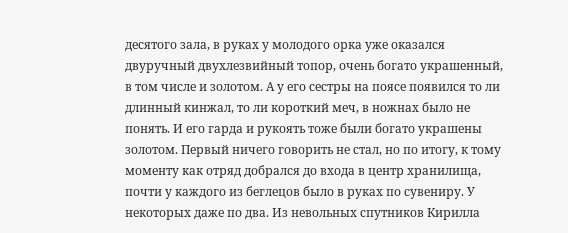десятого зала, в руках у молодого орка уже оказался двуручный двухлезвийный топор, очень богато украшенный, в том числе и золотом. А у его сестры на поясе появился то ли длинный кинжал, то ли короткий меч, в ножнах было не понять. И его гарда и рукоять тоже были богато украшены золотом. Первый ничего говорить не стал, но по итогу, к тому моменту как отряд добрался до входа в центр хранилища, почти у каждого из беглецов было в руках по сувениру. У некоторых даже по два. Из невольных спутников Кирилла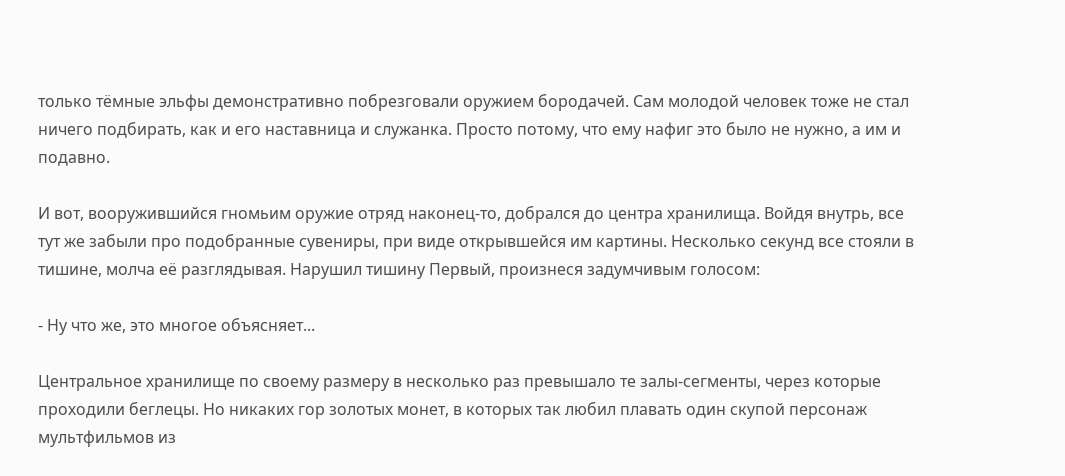только тёмные эльфы демонстративно побрезговали оружием бородачей. Сам молодой человек тоже не стал ничего подбирать, как и его наставница и служанка. Просто потому, что ему нафиг это было не нужно, а им и подавно.

И вот, вооружившийся гномьим оружие отряд наконец-то, добрался до центра хранилища. Войдя внутрь, все тут же забыли про подобранные сувениры, при виде открывшейся им картины. Несколько секунд все стояли в тишине, молча её разглядывая. Нарушил тишину Первый, произнеся задумчивым голосом:

- Ну что же, это многое объясняет...

Центральное хранилище по своему размеру в несколько раз превышало те залы-сегменты, через которые проходили беглецы. Но никаких гор золотых монет, в которых так любил плавать один скупой персонаж мультфильмов из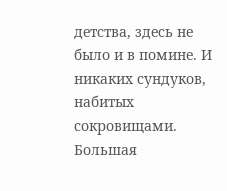детства, здесь не было и в помине. И никаких сундуков, набитых сокровищами. Большая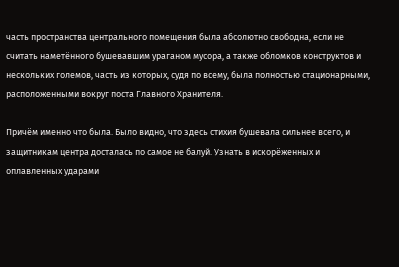часть пространства центрального помещения была абсолютно свободна, если не считать наметённого бушевавшим ураганом мусора, а также обломков конструктов и нескольких големов, часть из которых, судя по всему, была полностью стационарными, расположенными вокруг поста Главного Хранителя.

Причём именно что была. Было видно, что здесь стихия бушевала сильнее всего, и защитникам центра досталась по самое не балуй. Узнать в искорёженных и оплавленных ударами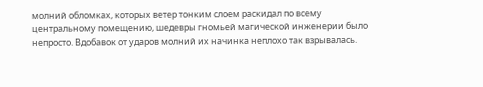молний обломках, которых ветер тонким слоем раскидал по всему центральному помещению, шедевры гномьей магической инженерии было непросто. Вдобавок от ударов молний их начинка неплохо так взрывалась.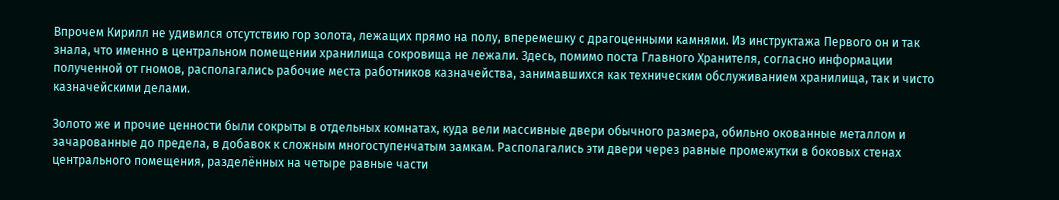Впрочем Кирилл не удивился отсутствию гор золота, лежащих прямо на полу, вперемешку с драгоценными камнями. Из инструктажа Первого он и так знала, что именно в центральном помещении хранилища сокровища не лежали. Здесь, помимо поста Главного Хранителя, согласно информации полученной от гномов, располагались рабочие места работников казначейства, занимавшихся как техническим обслуживанием хранилища, так и чисто казначейскими делами.

Золото же и прочие ценности были сокрыты в отдельных комнатах, куда вели массивные двери обычного размера, обильно окованные металлом и зачарованные до предела, в добавок к сложным многоступенчатым замкам. Располагались эти двери через равные промежутки в боковых стенах центрального помещения, разделённых на четыре равные части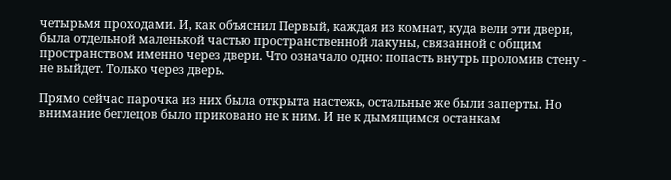четырьмя проходами. И, как объяснил Первый, каждая из комнат, куда вели эти двери, была отдельной маленькой частью пространственной лакуны, связанной с общим пространством именно через двери. Что означало одно: попасть внутрь проломив стену - не выйдет. Только через дверь.

Прямо сейчас парочка из них была открыта настежь, остальные же были заперты. Но внимание беглецов было приковано не к ним. И не к дымящимся останкам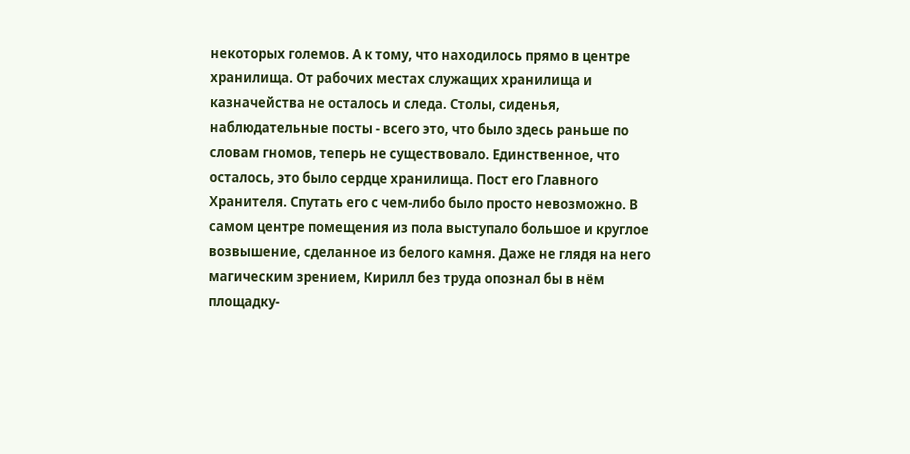некоторых големов. А к тому, что находилось прямо в центре хранилища. От рабочих местах служащих хранилища и казначейства не осталось и следа. Столы, сиденья, наблюдательные посты - всего это, что было здесь раньше по словам гномов, теперь не существовало. Единственное, что осталось, это было сердце хранилища. Пост его Главного Хранителя. Спутать его с чем-либо было просто невозможно. В самом центре помещения из пола выступало большое и круглое возвышение, сделанное из белого камня. Даже не глядя на него магическим зрением, Кирилл без труда опознал бы в нём площадку-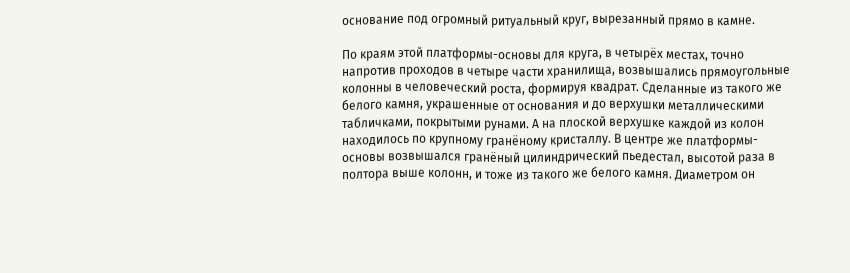основание под огромный ритуальный круг, вырезанный прямо в камне.

По краям этой платформы-основы для круга, в четырёх местах, точно напротив проходов в четыре части хранилища, возвышались прямоугольные колонны в человеческий роста, формируя квадрат. Сделанные из такого же белого камня, украшенные от основания и до верхушки металлическими табличками, покрытыми рунами. А на плоской верхушке каждой из колон находилось по крупному гранёному кристаллу. В центре же платформы-основы возвышался гранёный цилиндрический пьедестал, высотой раза в полтора выше колонн, и тоже из такого же белого камня. Диаметром он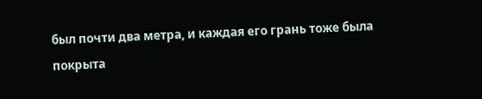был почти два метра, и каждая его грань тоже была покрыта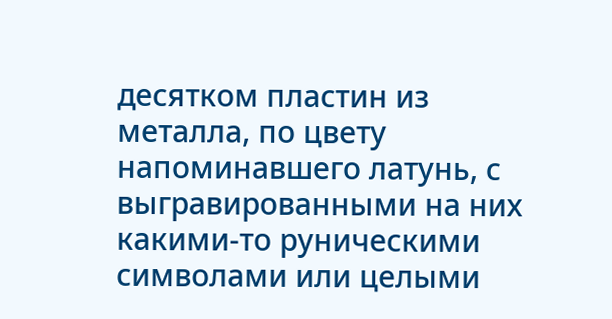десятком пластин из металла, по цвету напоминавшего латунь, с выгравированными на них какими-то руническими символами или целыми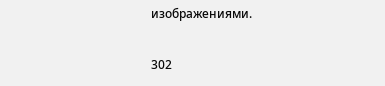изображениями.

302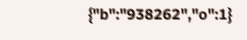{"b":"938262","o":1}